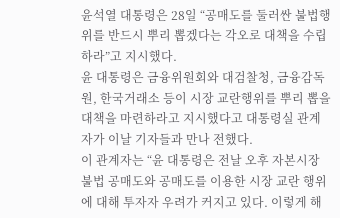윤석열 대통령은 28일 “공매도를 둘러싼 불법행위를 반드시 뿌리 뽑겠다는 각오로 대책을 수립하라”고 지시했다.
윤 대통령은 금융위원회와 대검찰청, 금융감독원, 한국거래소 등이 시장 교란행위를 뿌리 뽑을 대책을 마련하라고 지시했다고 대통령실 관계자가 이날 기자들과 만나 전했다.
이 관계자는 “윤 대통령은 전날 오후 자본시장 불법 공매도와 공매도를 이용한 시장 교란 행위에 대해 투자자 우려가 커지고 있다. 이렇게 해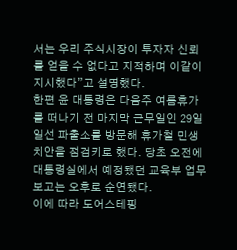서는 우리 주식시장이 투자자 신뢰를 얻을 수 없다고 지적하며 이같이 지시했다”고 설명했다.
한편 윤 대통령은 다음주 여름휴가를 떠나기 전 마지막 근무일인 29일 일선 파출소를 방문해 휴가철 민생치안을 점검키로 했다. 당초 오전에 대통령실에서 예정됐던 교육부 업무보고는 오후로 순연됐다.
이에 따라 도어스테핑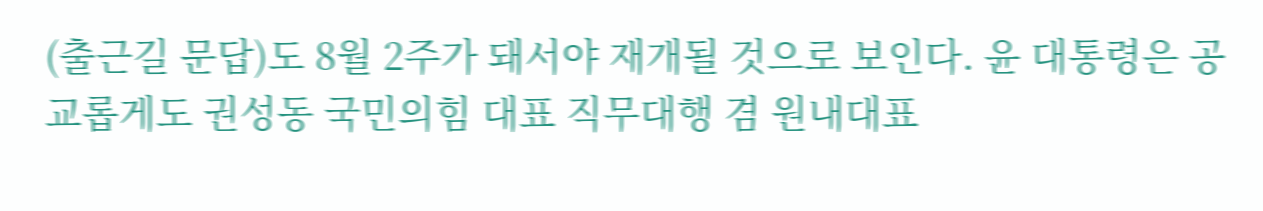(출근길 문답)도 8월 2주가 돼서야 재개될 것으로 보인다. 윤 대통령은 공교롭게도 권성동 국민의힘 대표 직무대행 겸 원내대표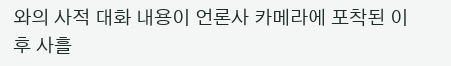와의 사적 대화 내용이 언론사 카메라에 포착된 이후 사흘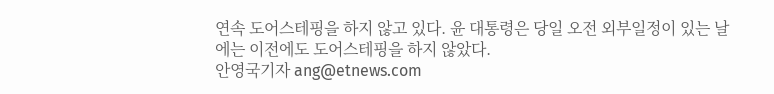연속 도어스테핑을 하지 않고 있다. 윤 대통령은 당일 오전 외부일정이 있는 날에는 이전에도 도어스테핑을 하지 않았다.
안영국기자 ang@etnews.com